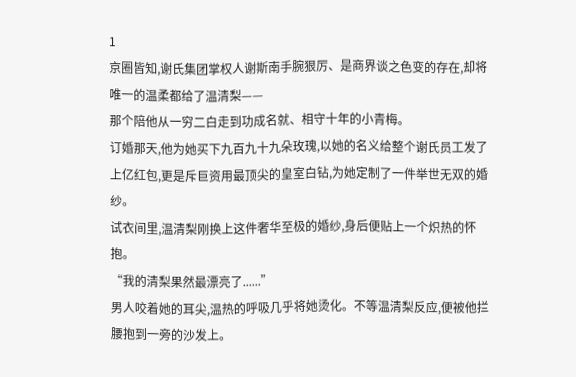1
京圈皆知,谢氏集团掌权人谢斯南手腕狠厉、是商界谈之色变的存在,却将唯一的温柔都给了温清梨——
那个陪他从一穷二白走到功成名就、相守十年的小青梅。
订婚那天,他为她买下九百九十九朵玫瑰,以她的名义给整个谢氏员工发了上亿红包,更是斥巨资用最顶尖的皇室白钻,为她定制了一件举世无双的婚纱。
试衣间里,温清梨刚换上这件奢华至极的婚纱,身后便贴上一个炽热的怀抱。
“我的清梨果然最漂亮了......”
男人咬着她的耳尖,温热的呼吸几乎将她烫化。不等温清梨反应,便被他拦腰抱到一旁的沙发上。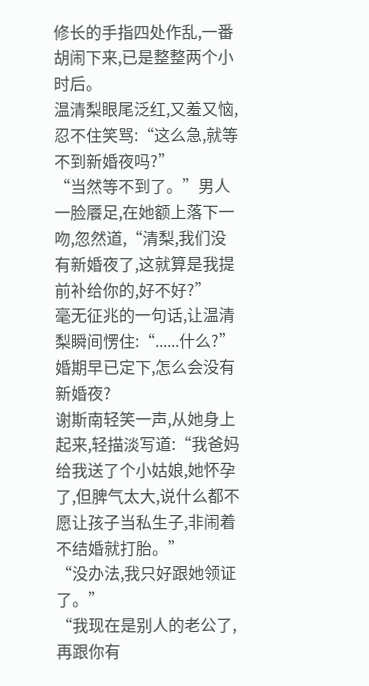修长的手指四处作乱,一番胡闹下来,已是整整两个小时后。
温清梨眼尾泛红,又羞又恼,忍不住笑骂:“这么急,就等不到新婚夜吗?”
“当然等不到了。”男人一脸餍足,在她额上落下一吻,忽然道,“清梨,我们没有新婚夜了,这就算是我提前补给你的,好不好?”
毫无征兆的一句话,让温清梨瞬间愣住:“......什么?”
婚期早已定下,怎么会没有新婚夜?
谢斯南轻笑一声,从她身上起来,轻描淡写道:“我爸妈给我送了个小姑娘,她怀孕了,但脾气太大,说什么都不愿让孩子当私生子,非闹着不结婚就打胎。”
“没办法,我只好跟她领证了。”
“我现在是别人的老公了,再跟你有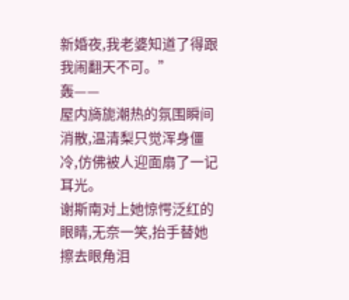新婚夜,我老婆知道了得跟我闹翻天不可。”
轰——
屋内旖旎潮热的氛围瞬间消散,温清梨只觉浑身僵冷,仿佛被人迎面扇了一记耳光。
谢斯南对上她惊愕泛红的眼睛,无奈一笑,抬手替她擦去眼角泪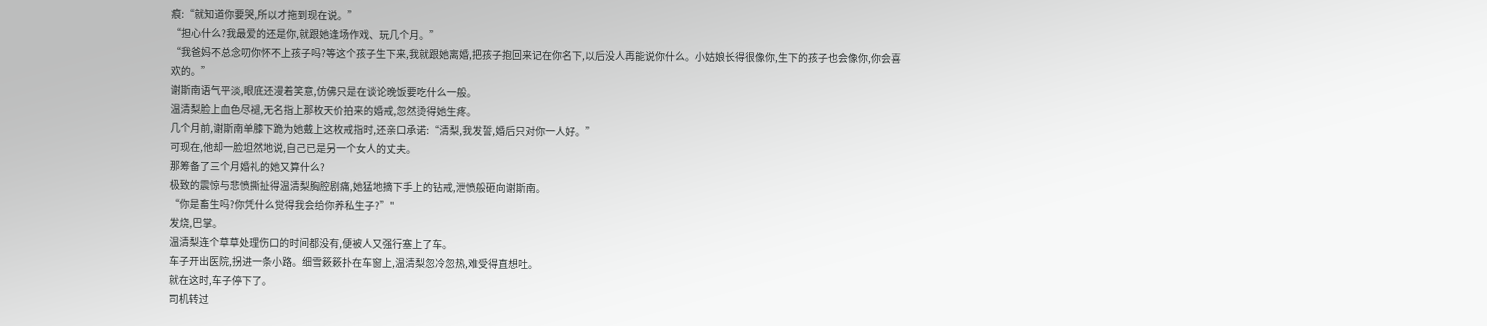痕:“就知道你要哭,所以才拖到现在说。”
“担心什么?我最爱的还是你,就跟她逢场作戏、玩几个月。”
“我爸妈不总念叨你怀不上孩子吗?等这个孩子生下来,我就跟她离婚,把孩子抱回来记在你名下,以后没人再能说你什么。小姑娘长得很像你,生下的孩子也会像你,你会喜欢的。”
谢斯南语气平淡,眼底还漫着笑意,仿佛只是在谈论晚饭要吃什么一般。
温清梨脸上血色尽褪,无名指上那枚天价拍来的婚戒,忽然烫得她生疼。
几个月前,谢斯南单膝下跪为她戴上这枚戒指时,还亲口承诺:“清梨,我发誓,婚后只对你一人好。”
可现在,他却一脸坦然地说,自己已是另一个女人的丈夫。
那筹备了三个月婚礼的她又算什么?
极致的震惊与悲愤撕扯得温清梨胸腔剧痛,她猛地摘下手上的钻戒,泄愤般砸向谢斯南。
“你是畜生吗?你凭什么觉得我会给你养私生子?”"
发烧,巴掌。
温清梨连个草草处理伤口的时间都没有,便被人又强行塞上了车。
车子开出医院,拐进一条小路。细雪簌簌扑在车窗上,温清梨忽冷忽热,难受得直想吐。
就在这时,车子停下了。
司机转过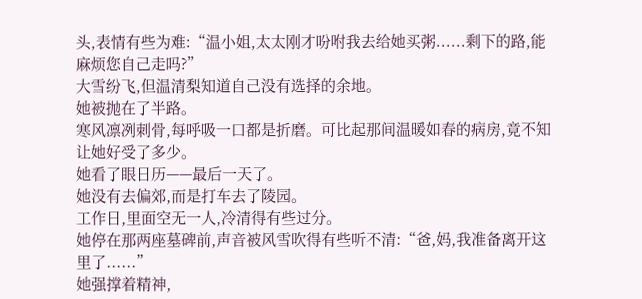头,表情有些为难:“温小姐,太太刚才吩咐我去给她买粥......剩下的路,能麻烦您自己走吗?”
大雪纷飞,但温清梨知道自己没有选择的余地。
她被抛在了半路。
寒风凛冽刺骨,每呼吸一口都是折磨。可比起那间温暖如春的病房,竟不知让她好受了多少。
她看了眼日历——最后一天了。
她没有去偏郊,而是打车去了陵园。
工作日,里面空无一人,冷清得有些过分。
她停在那两座墓碑前,声音被风雪吹得有些听不清:“爸,妈,我准备离开这里了......”
她强撑着精神,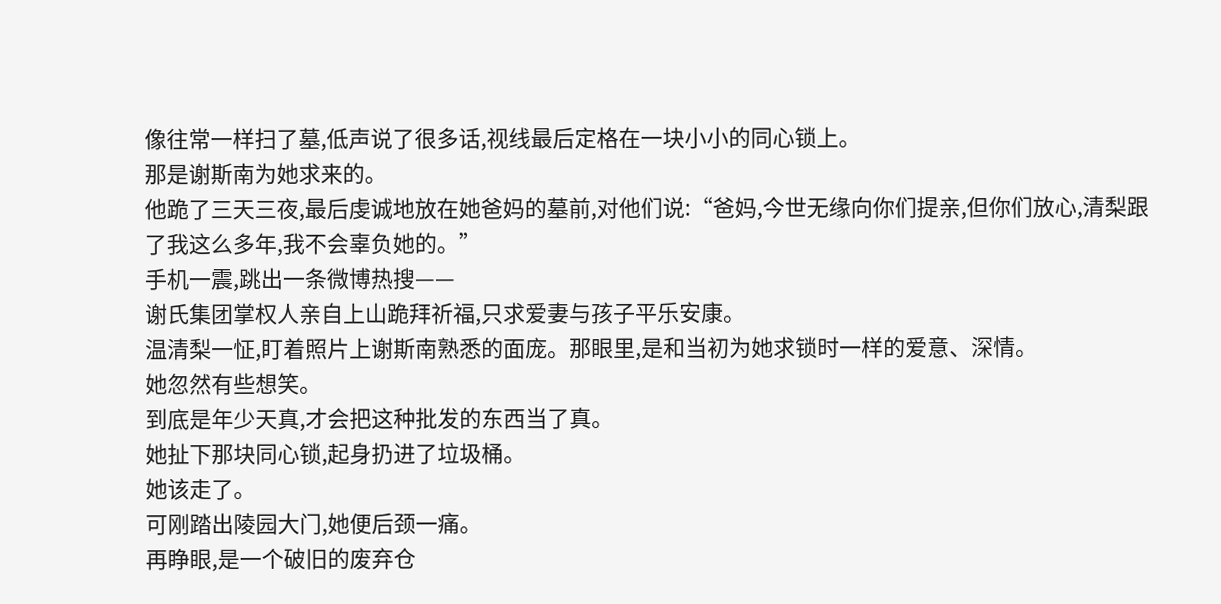像往常一样扫了墓,低声说了很多话,视线最后定格在一块小小的同心锁上。
那是谢斯南为她求来的。
他跪了三天三夜,最后虔诚地放在她爸妈的墓前,对他们说:“爸妈,今世无缘向你们提亲,但你们放心,清梨跟了我这么多年,我不会辜负她的。”
手机一震,跳出一条微博热搜——
谢氏集团掌权人亲自上山跪拜祈福,只求爱妻与孩子平乐安康。
温清梨一怔,盯着照片上谢斯南熟悉的面庞。那眼里,是和当初为她求锁时一样的爱意、深情。
她忽然有些想笑。
到底是年少天真,才会把这种批发的东西当了真。
她扯下那块同心锁,起身扔进了垃圾桶。
她该走了。
可刚踏出陵园大门,她便后颈一痛。
再睁眼,是一个破旧的废弃仓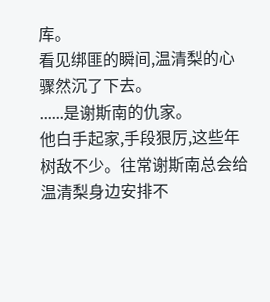库。
看见绑匪的瞬间,温清梨的心骤然沉了下去。
......是谢斯南的仇家。
他白手起家,手段狠厉,这些年树敌不少。往常谢斯南总会给温清梨身边安排不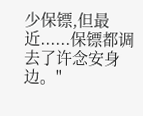少保镖,但最近......保镖都调去了许念安身边。"